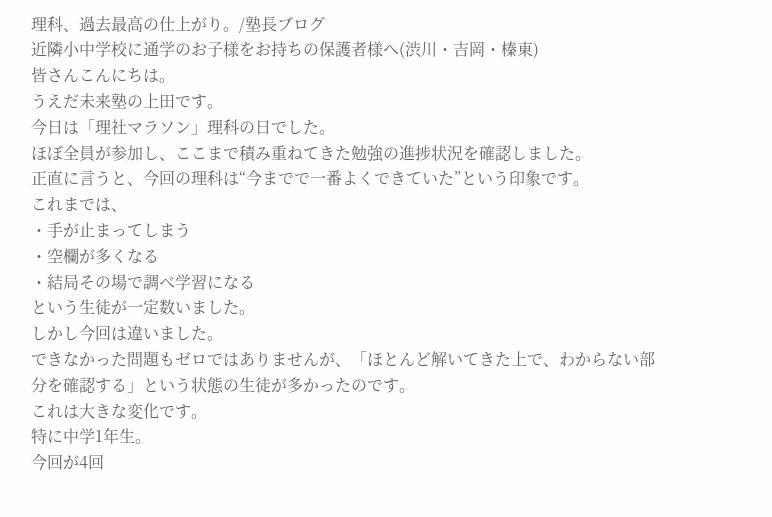理科、過去最高の仕上がり。/塾長ブログ
近隣小中学校に通学のお子様をお持ちの保護者様へ(渋川・吉岡・榛東)
皆さんこんにちは。
うえだ未来塾の上田です。
今日は「理社マラソン」理科の日でした。
ほぼ全員が参加し、ここまで積み重ねてきた勉強の進捗状況を確認しました。
正直に言うと、今回の理科は“今までで一番よくできていた”という印象です。
これまでは、
・手が止まってしまう
・空欄が多くなる
・結局その場で調べ学習になる
という生徒が一定数いました。
しかし今回は違いました。
できなかった問題もゼロではありませんが、「ほとんど解いてきた上で、わからない部分を確認する」という状態の生徒が多かったのです。
これは大きな変化です。
特に中学1年生。
今回が4回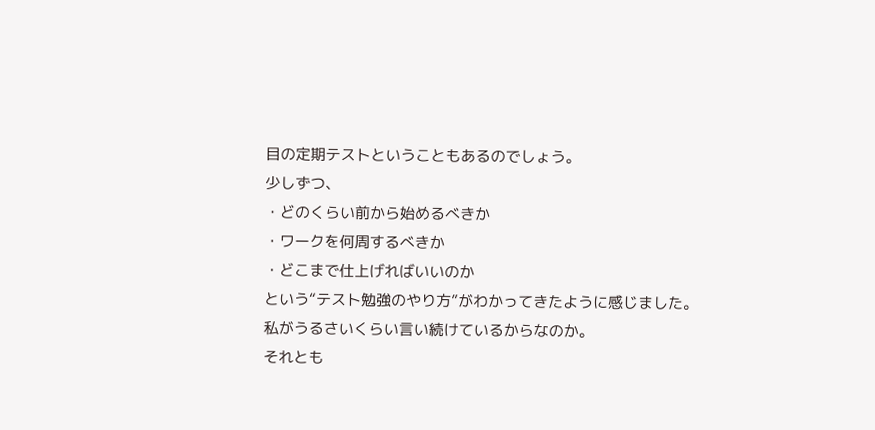目の定期テストということもあるのでしょう。
少しずつ、
・どのくらい前から始めるべきか
・ワークを何周するべきか
・どこまで仕上げればいいのか
という“テスト勉強のやり方”がわかってきたように感じました。
私がうるさいくらい言い続けているからなのか。
それとも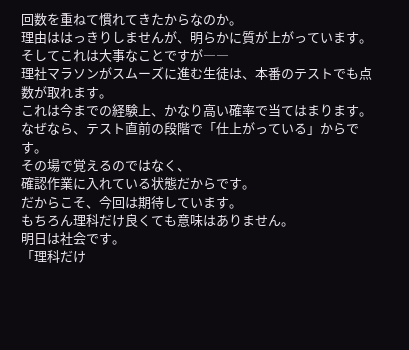回数を重ねて慣れてきたからなのか。
理由ははっきりしませんが、明らかに質が上がっています。
そしてこれは大事なことですが――
理社マラソンがスムーズに進む生徒は、本番のテストでも点数が取れます。
これは今までの経験上、かなり高い確率で当てはまります。
なぜなら、テスト直前の段階で「仕上がっている」からです。
その場で覚えるのではなく、
確認作業に入れている状態だからです。
だからこそ、今回は期待しています。
もちろん理科だけ良くても意味はありません。
明日は社会です。
「理科だけ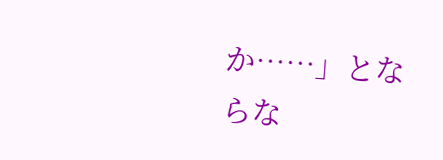か……」とならな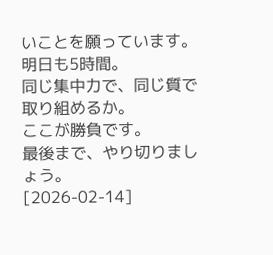いことを願っています。
明日も5時間。
同じ集中力で、同じ質で取り組めるか。
ここが勝負です。
最後まで、やり切りましょう。
[2026-02-14]